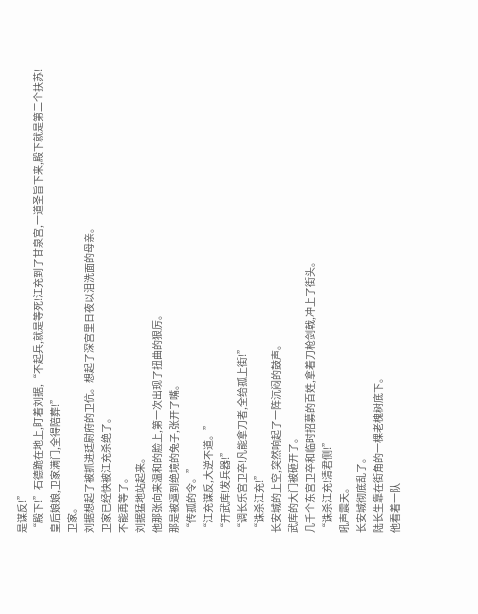是谋反!”
“殿下!”石德跪在地上,盯着刘据,“不起兵,就是等死!江充到了甘泉宫,一道圣旨下来,殿下就是第二个扶苏!皇后娘娘,卫家满门,全得陪葬!”
卫家。
刘据想起了被抓进廷尉府的卫伉。想起了深宫里日夜以泪洗面的母亲。
卫家已经快被江充杀绝了。
不能再等了。
刘据猛地站起来。
他那张向来温和的脸上,第一次出现了扭曲的狠厉。
那是被逼到绝境的兔子,张开了嘴。
“传孤的令。”
“江充谋反,大逆不道。”
“开武库!发兵器!”
“调长乐宫卫卒!凡能拿刀者,全给孤上街!”
“诛杀江充!”
长安城的上空,突然响起了一阵沉闷的鼓声。
武库的大门被砸开了。
几千个东宫卫卒和临时招募的百姓,拿着刀枪剑戟,冲上了街头。
“诛杀江充!清君侧!”
吼声震天。
长安城彻底乱了。
陆长生靠在街角的一棵老槐树底下。
他看着一队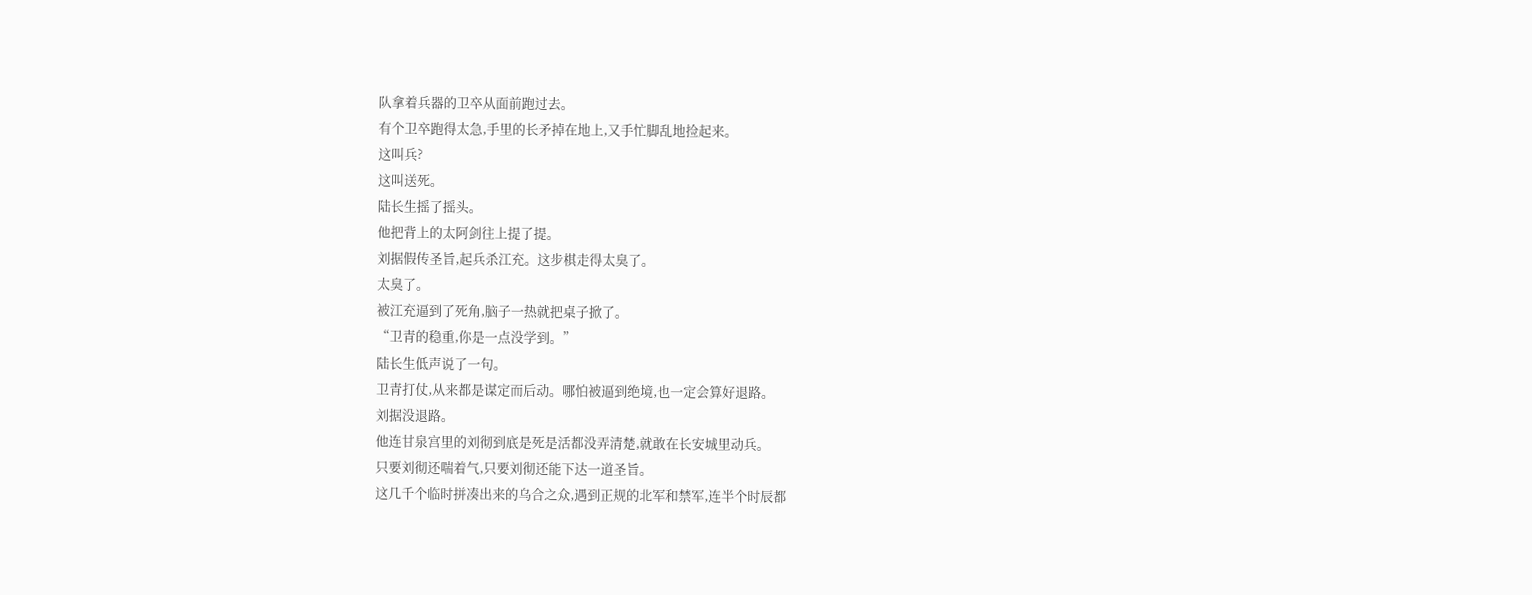队拿着兵器的卫卒从面前跑过去。
有个卫卒跑得太急,手里的长矛掉在地上,又手忙脚乱地捡起来。
这叫兵?
这叫送死。
陆长生摇了摇头。
他把背上的太阿剑往上提了提。
刘据假传圣旨,起兵杀江充。这步棋走得太臭了。
太臭了。
被江充逼到了死角,脑子一热就把桌子掀了。
“卫青的稳重,你是一点没学到。”
陆长生低声说了一句。
卫青打仗,从来都是谋定而后动。哪怕被逼到绝境,也一定会算好退路。
刘据没退路。
他连甘泉宫里的刘彻到底是死是活都没弄清楚,就敢在长安城里动兵。
只要刘彻还喘着气,只要刘彻还能下达一道圣旨。
这几千个临时拼凑出来的乌合之众,遇到正规的北军和禁军,连半个时辰都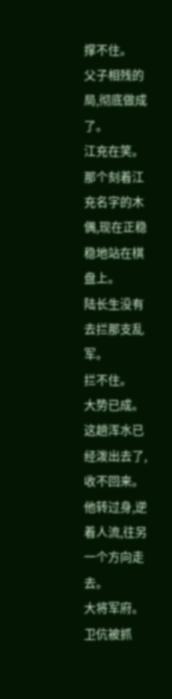撑不住。
父子相残的局,彻底做成了。
江充在笑。
那个刻着江充名字的木偶,现在正稳稳地站在棋盘上。
陆长生没有去拦那支乱军。
拦不住。
大势已成。这趟浑水已经泼出去了,收不回来。
他转过身,逆着人流,往另一个方向走去。
大将军府。
卫伉被抓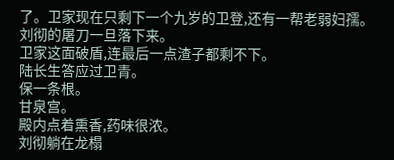了。卫家现在只剩下一个九岁的卫登,还有一帮老弱妇孺。
刘彻的屠刀一旦落下来。
卫家这面破盾,连最后一点渣子都剩不下。
陆长生答应过卫青。
保一条根。
甘泉宫。
殿内点着熏香,药味很浓。
刘彻躺在龙榻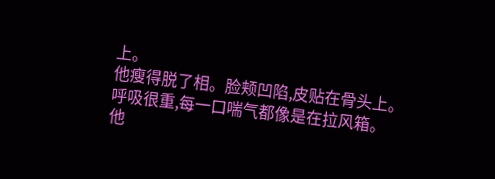上。
他瘦得脱了相。脸颊凹陷,皮贴在骨头上。呼吸很重,每一口喘气都像是在拉风箱。
他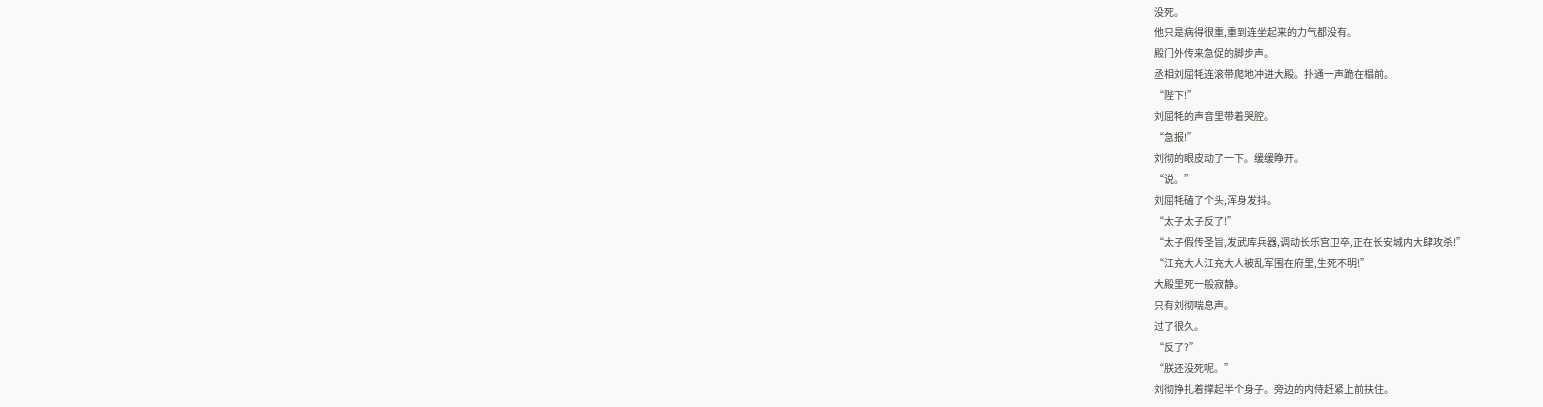没死。
他只是病得很重,重到连坐起来的力气都没有。
殿门外传来急促的脚步声。
丞相刘屈牦连滚带爬地冲进大殿。扑通一声跪在榻前。
“陛下!”
刘屈牦的声音里带着哭腔。
“急报!”
刘彻的眼皮动了一下。缓缓睁开。
“说。”
刘屈牦磕了个头,浑身发抖。
“太子太子反了!”
“太子假传圣旨,发武库兵器,调动长乐宫卫卒,正在长安城内大肆攻杀!”
“江充大人江充大人被乱军围在府里,生死不明!”
大殿里死一般寂静。
只有刘彻喘息声。
过了很久。
“反了?”
“朕还没死呢。”
刘彻挣扎着撑起半个身子。旁边的内侍赶紧上前扶住。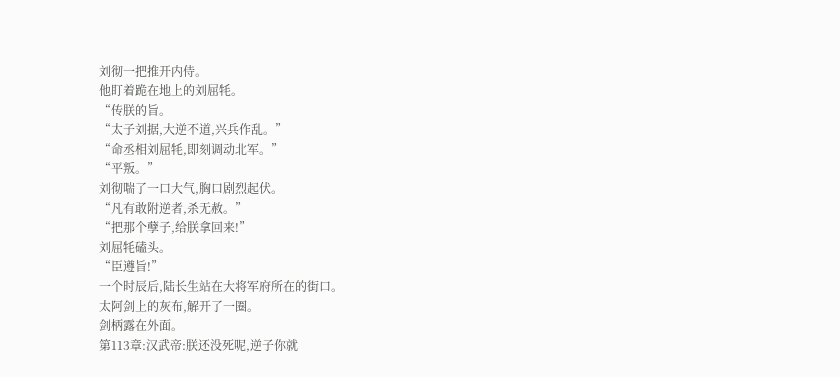刘彻一把推开内侍。
他盯着跪在地上的刘屈牦。
“传朕的旨。
“太子刘据,大逆不道,兴兵作乱。”
“命丞相刘屈牦,即刻调动北军。”
“平叛。”
刘彻喘了一口大气,胸口剧烈起伏。
“凡有敢附逆者,杀无赦。”
“把那个孽子,给朕拿回来!”
刘屈牦磕头。
“臣遵旨!”
一个时辰后,陆长生站在大将军府所在的街口。
太阿剑上的灰布,解开了一圈。
剑柄露在外面。
第113章:汉武帝:朕还没死呢,逆子你就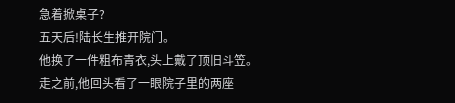急着掀桌子?
五天后!陆长生推开院门。
他换了一件粗布青衣,头上戴了顶旧斗笠。
走之前,他回头看了一眼院子里的两座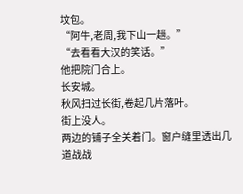坟包。
“阿牛,老周,我下山一趟。”
“去看看大汉的笑话。”
他把院门合上。
长安城。
秋风扫过长街,卷起几片落叶。
街上没人。
两边的铺子全关着门。窗户缝里透出几道战战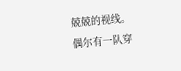兢兢的视线。
偶尔有一队穿